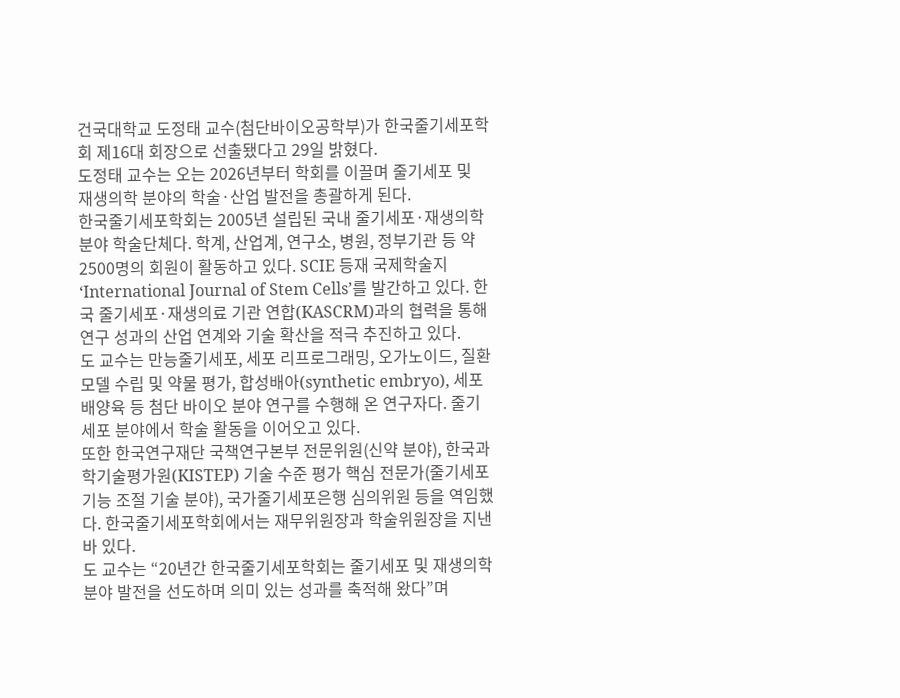건국대학교 도정태 교수(첨단바이오공학부)가 한국줄기세포학회 제16대 회장으로 선출됐다고 29일 밝혔다.
도정태 교수는 오는 2026년부터 학회를 이끌며 줄기세포 및 재생의학 분야의 학술·산업 발전을 총괄하게 된다.
한국줄기세포학회는 2005년 설립된 국내 줄기세포·재생의학 분야 학술단체다. 학계, 산업계, 연구소, 병원, 정부기관 등 약 2500명의 회원이 활동하고 있다. SCIE 등재 국제학술지 ‘International Journal of Stem Cells’를 발간하고 있다. 한국 줄기세포·재생의료 기관 연합(KASCRM)과의 협력을 통해 연구 성과의 산업 연계와 기술 확산을 적극 추진하고 있다.
도 교수는 만능줄기세포, 세포 리프로그래밍, 오가노이드, 질환 모델 수립 및 약물 평가, 합성배아(synthetic embryo), 세포배양육 등 첨단 바이오 분야 연구를 수행해 온 연구자다. 줄기세포 분야에서 학술 활동을 이어오고 있다.
또한 한국연구재단 국책연구본부 전문위원(신약 분야), 한국과학기술평가원(KISTEP) 기술 수준 평가 핵심 전문가(줄기세포 기능 조절 기술 분야), 국가줄기세포은행 심의위원 등을 역임했다. 한국줄기세포학회에서는 재무위원장과 학술위원장을 지낸 바 있다.
도 교수는 “20년간 한국줄기세포학회는 줄기세포 및 재생의학 분야 발전을 선도하며 의미 있는 성과를 축적해 왔다”며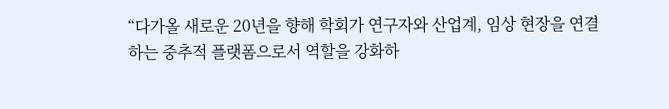“다가올 새로운 20년을 향해 학회가 연구자와 산업계, 임상 현장을 연결하는 중추적 플랫폼으로서 역할을 강화하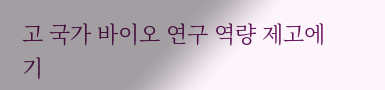고 국가 바이오 연구 역량 제고에 기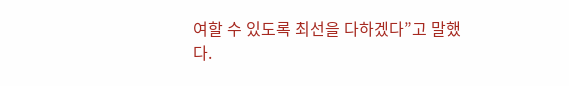여할 수 있도록 최선을 다하겠다”고 말했다.